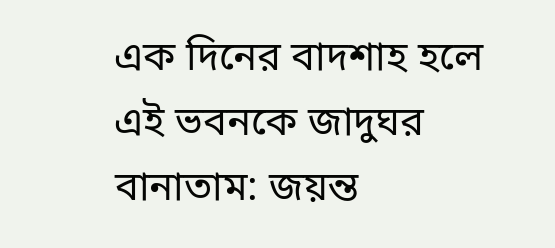এক দিনের বাদশাহ হলে এই ভবনকে জাদুঘর বানাতাম: জয়ন্ত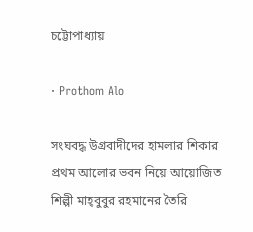চট্টোপাধ্যায়

· Prothom Alo

সংঘবদ্ধ উগ্রবাদীদের হামলার শিকার প্রথম আলোর ভবন নিয়ে আয়োজিত শিল্পী মাহ্‌বুবুর রহমানের তৈরি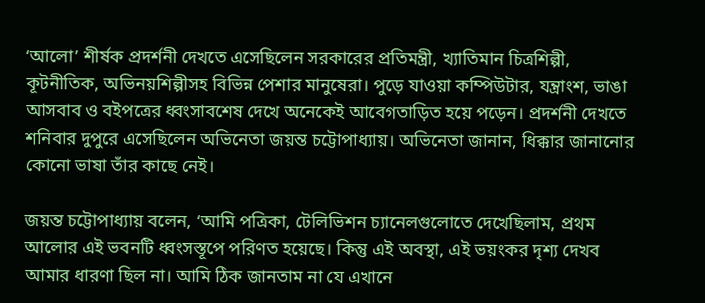‘আলো’ শীর্ষক প্রদর্শনী দেখতে এসেছিলেন সরকারের প্রতিমন্ত্রী, খ্যাতিমান চিত্রশিল্পী, কূটনীতিক, অভিনয়শিল্পীসহ বিভিন্ন পেশার মানুষেরা। পুড়ে যাওয়া কম্পিউটার, যন্ত্রাংশ, ভাঙা আসবাব ও বইপত্রের ধ্বংসাবশেষ দেখে অনেকেই আবেগতাড়িত হয়ে পড়েন। প্রদর্শনী দেখতে শনিবার দুপুরে এসেছিলেন অভিনেতা জয়ন্ত চট্টোপাধ্যায়। অভিনেতা জানান, ধিক্কার জানানোর কোনো ভাষা তাঁর কাছে নেই।

জয়ন্ত চট্টোপাধ্যায় বলেন, ‘আমি পত্রিকা, টেলিভিশন চ্যানেলগুলোতে দেখেছিলাম, প্রথম আলোর এই ভবনটি ধ্বংসস্তূপে পরিণত হয়েছে। কিন্তু এই অবস্থা, এই ভয়ংকর দৃশ্য দেখব আমার ধারণা ছিল না। আমি ঠিক জানতাম না যে এখানে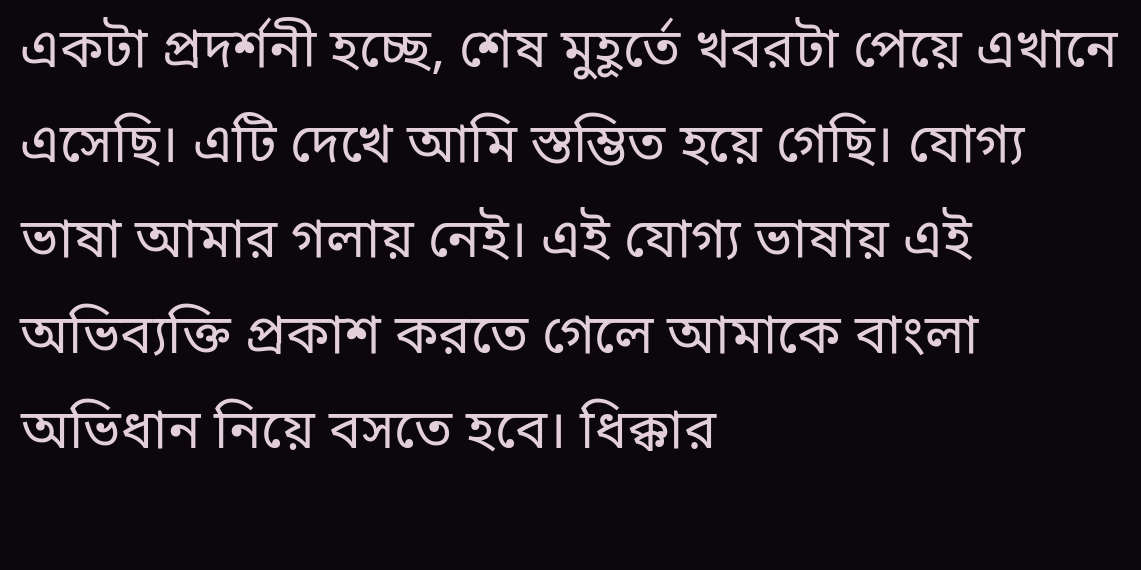একটা প্রদর্শনী হচ্ছে, শেষ মুহূর্তে খবরটা পেয়ে এখানে এসেছি। এটি দেখে আমি স্তম্ভিত হয়ে গেছি। যোগ্য ভাষা আমার গলায় নেই। এই যোগ্য ভাষায় এই অভিব্যক্তি প্রকাশ করতে গেলে আমাকে বাংলা অভিধান নিয়ে বসতে হবে। ধিক্কার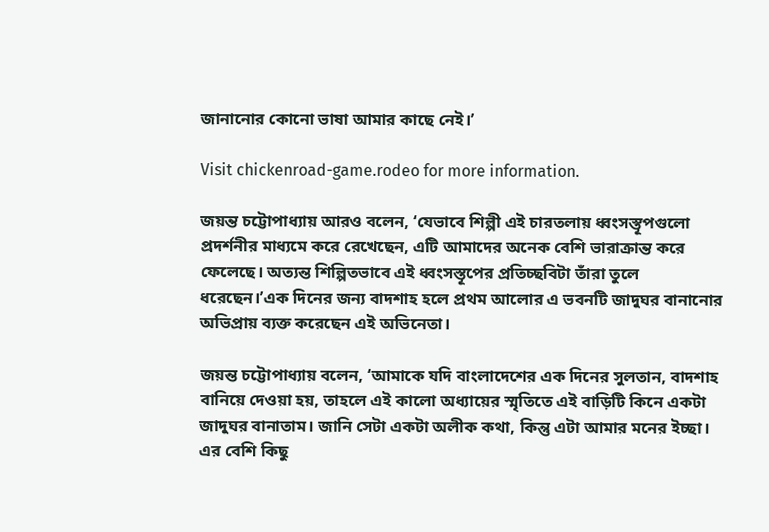জানানোর কোনো ভাষা আমার কাছে নেই।’

Visit chickenroad-game.rodeo for more information.

জয়ন্ত চট্টোপাধ্যায় আরও বলেন, ‘যেভাবে শিল্পী এই চারতলায় ধ্বংসস্তূপগুলো প্রদর্শনীর মাধ্যমে করে রেখেছেন, এটি আমাদের অনেক বেশি ভারাক্রান্ত করে ফেলেছে। অত্যন্ত শিল্পিতভাবে এই ধ্বংসস্তূপের প্রতিচ্ছবিটা তাঁরা তুলে ধরেছেন।’এক দিনের জন্য বাদশাহ হলে প্রথম আলোর এ ভবনটি জাদুঘর বানানোর অভিপ্রায় ব্যক্ত করেছেন এই অভিনেতা।

জয়ন্ত চট্টোপাধ্যায় বলেন, ‘আমাকে যদি বাংলাদেশের এক দিনের সুলতান, বাদশাহ বানিয়ে দেওয়া হয়, তাহলে এই কালো অধ্যায়ের স্মৃতিতে এই বাড়িটি কিনে একটা জাদুঘর বানাতাম। জানি সেটা একটা অলীক কথা, কিন্তু এটা আমার মনের ইচ্ছা। এর বেশি কিছু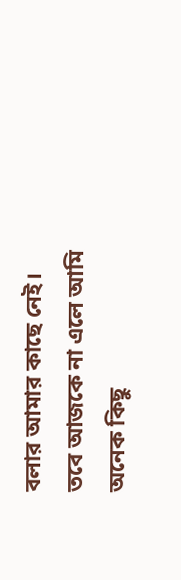বলার আমার কাছে নেই। তবে আজকে না এলে আমি অনেক কিছু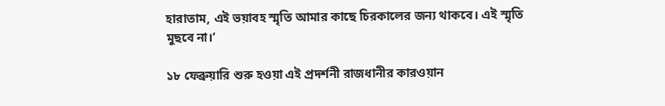হারাতাম, এই ভয়াবহ স্মৃতি আমার কাছে চিরকালের জন্য থাকবে। এই স্মৃতি মুছবে না।’

১৮ ফেব্রুয়ারি শুরু হওয়া এই প্রদর্শনী রাজধানীর কারওয়ান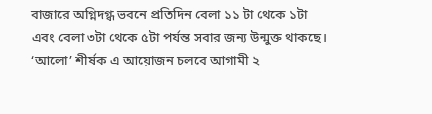বাজারে অগ্নিদগ্ধ ভবনে প্রতিদিন বেলা ১১ টা থেকে ১টা এবং বেলা ৩টা থেকে ৫টা পর্যন্ত সবার জন্য উন্মুক্ত থাকছে। ‘আলো’ শীর্ষক এ আয়োজন চলবে আগামী ২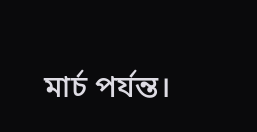মার্চ পর্যন্ত।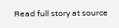Read full story at source